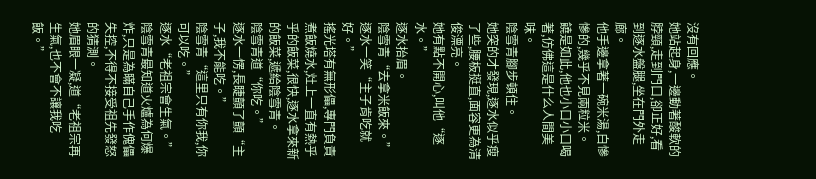沒有回應。
她站起身,一邊動著酸軟的脖頸,走到門口,卻正好,看到逐水盤腿,坐在門外走廊。
他手邊拿著一碗米湯,白慘慘的,幾乎不見兩粒米。
饒是如此,他也小口小口喝著,仿佛這是什么人間美味。
陰雪青腳步頓住。
她突的才發現,逐水似乎瘦了些,腰板挺直,面容更為清俊漂亮。
她有點不開心,叫他“逐水。”
逐水抬眉。
陰雪青“去拿米飯來。”
逐水一笑“主子肯吃就好。”
搖光塔有無形儡,專門負責煮飯燒水,灶上一直有熱乎乎的飯菜,很快,逐水拿來新的飯菜,遞給陰雪青。
陰雪青道“你吃。”
逐水一愣,長睫顫了顫“主子,我不能吃。”
陰雪青“這里只有你我,你可以吃。”
逐水“老祖宗會生氣。”
陰雪青最知道火爐為何爆炸,只是為瞞自己手作傀儡失控,不得不接受祖先發怒的猜測。
她眉眼一凝,道“老祖宗再生氣,也不會不讓我吃飯。”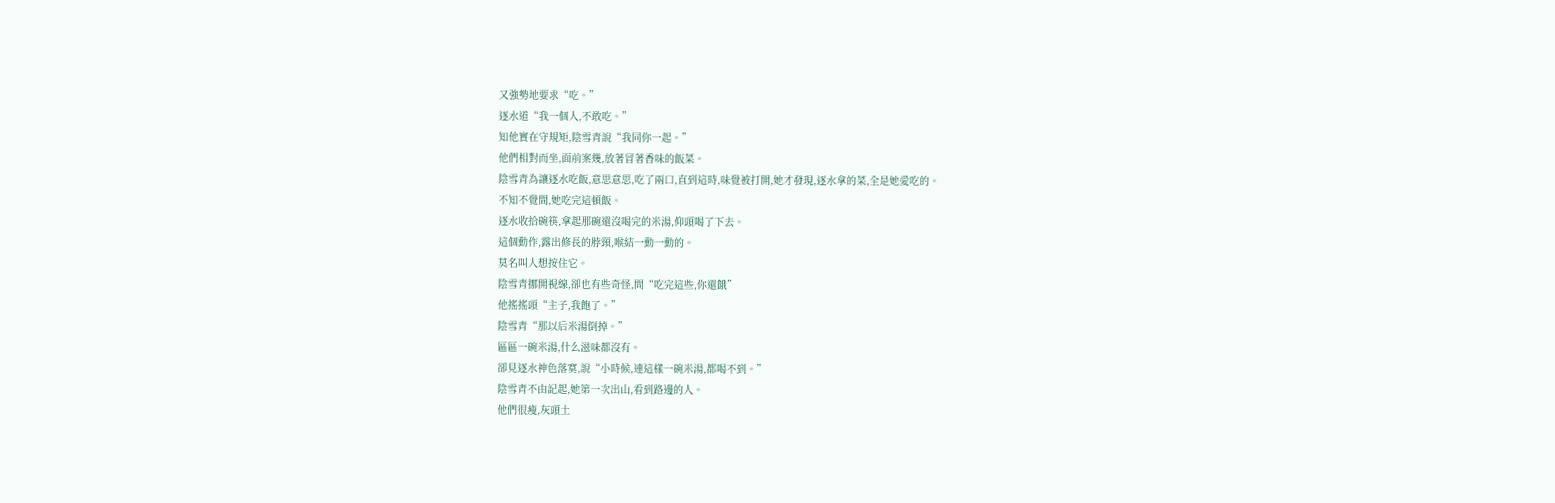又強勢地要求“吃。”
逐水道“我一個人,不敢吃。”
知他實在守規矩,陰雪青說“我同你一起。”
他們相對而坐,面前案幾,放著冒著香味的飯菜。
陰雪青為讓逐水吃飯,意思意思,吃了兩口,直到這時,味覺被打開,她才發現,逐水拿的菜,全是她愛吃的。
不知不覺間,她吃完這頓飯。
逐水收拾碗筷,拿起那碗還沒喝完的米湯,仰頭喝了下去。
這個動作,露出修長的脖頸,喉結一動一動的。
莫名叫人想按住它。
陰雪青挪開視線,卻也有些奇怪,問“吃完這些,你還餓”
他搖搖頭“主子,我飽了。”
陰雪青“那以后米湯倒掉。”
區區一碗米湯,什么滋味都沒有。
卻見逐水神色落寞,說“小時候,連這樣一碗米湯,都喝不到。”
陰雪青不由記起,她第一次出山,看到路邊的人。
他們很瘦,灰頭土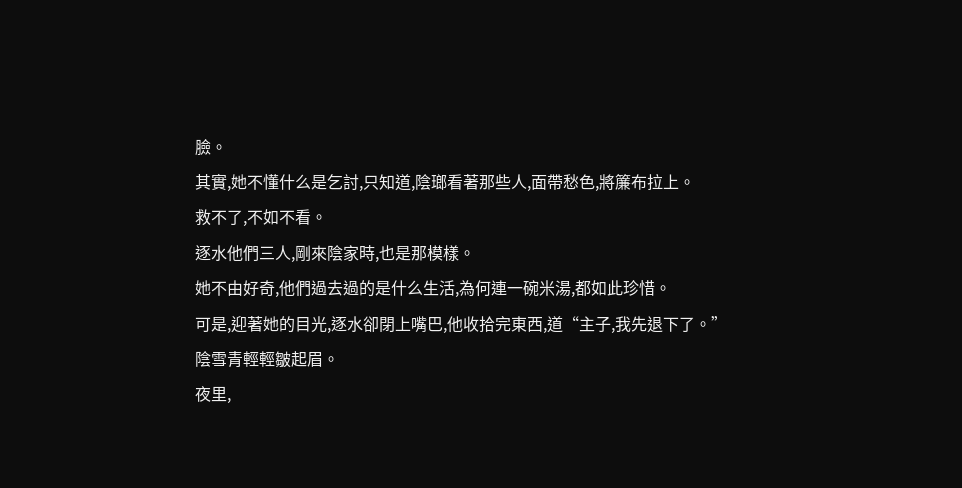臉。
其實,她不懂什么是乞討,只知道,陰瑯看著那些人,面帶愁色,將簾布拉上。
救不了,不如不看。
逐水他們三人,剛來陰家時,也是那模樣。
她不由好奇,他們過去過的是什么生活,為何連一碗米湯,都如此珍惜。
可是,迎著她的目光,逐水卻閉上嘴巴,他收拾完東西,道“主子,我先退下了。”
陰雪青輕輕皺起眉。
夜里,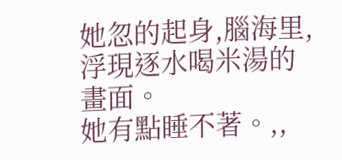她忽的起身,腦海里,浮現逐水喝米湯的畫面。
她有點睡不著。,,